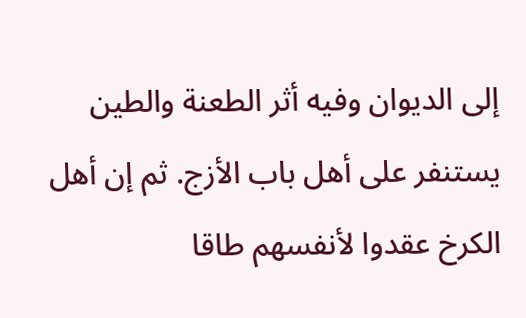إلى الديوان وفيه أثر الطعنة والطين يستنفر على أهل باب الأزج. ثم إن أهل الكرخ عقدوا لأنفسهم طاقا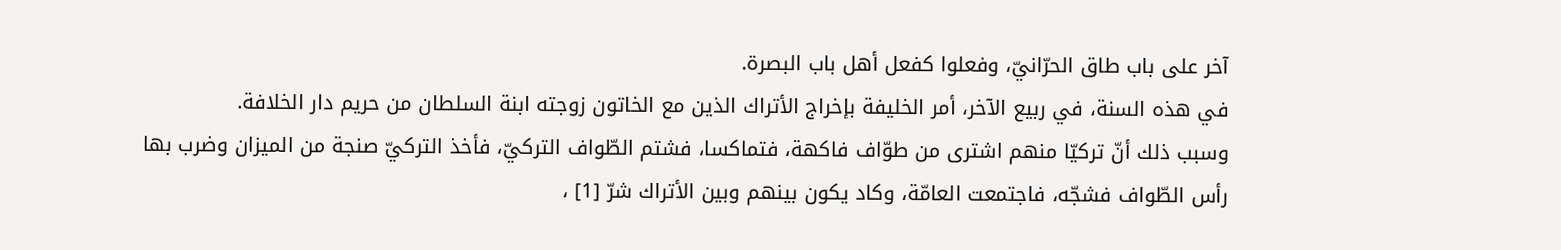آخر على باب طاق الحرّانيّ، وفعلوا كفعل أهل باب البصرة.
في هذه السنة، في ربيع الآخر، أمر الخليفة بإخراج الأتراك الذين مع الخاتون زوجته ابنة السلطان من حريم دار الخلافة.
وسبب ذلك أنّ تركيّا منهم اشترى من طوّاف فاكهة، فتماكسا، فشتم الطّواف التركيّ، فأخذ التركيّ صنجة من الميزان وضرب بها رأس الطّواف فشجّه، فاجتمعت العامّة، وكاد يكون بينهم وبين الأتراك شرّ [1] ،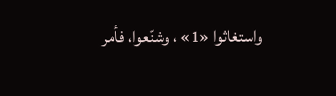واستغاثوا «1» ، وشنّعوا، فأمر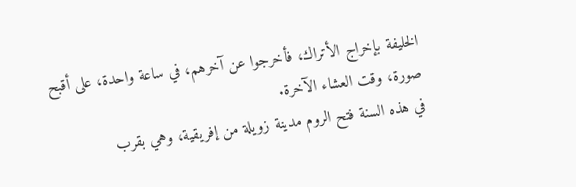الخليفة بإخراج الأتراك، فأخرجوا عن آخرهم، في ساعة واحدة، على أقبح صورة، وقت العشاء الآخرة.
في هذه السنة فتح الروم مدينة زويلة من إفريقية، وهي بقرب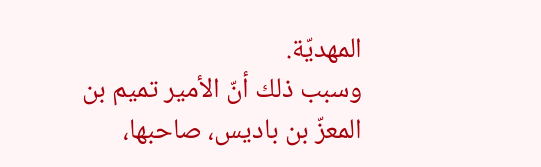المهديّة.
وسبب ذلك أنّ الأمير تميم بن المعزّ بن باديس، صاحبها،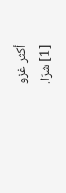أكثر غزو
[1] شرّا.